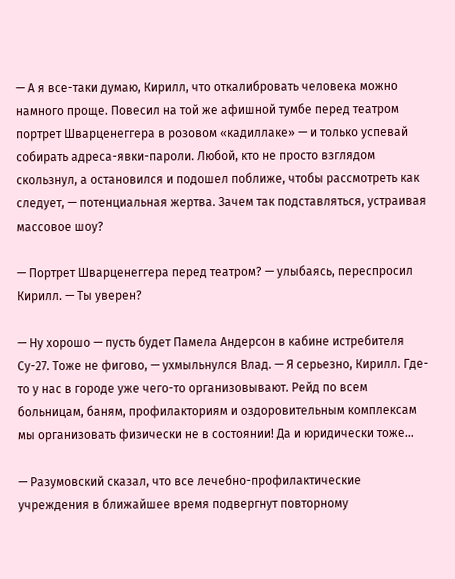— А я все-таки думаю, Кирилл, что откалибровать человека можно намного проще. Повесил на той же афишной тумбе перед театром портрет Шварценеггера в розовом «кадиллаке» — и только успевай собирать адреса-явки-пароли. Любой, кто не просто взглядом скользнул, а остановился и подошел поближе, чтобы рассмотреть как следует, — потенциальная жертва. Зачем так подставляться, устраивая массовое шоу?

— Портрет Шварценеггера перед театром? — улыбаясь, переспросил Кирилл. — Ты уверен?

— Ну хорошо — пусть будет Памела Андерсон в кабине истребителя Су-27. Тоже не фигово, — ухмыльнулся Влад. — Я серьезно, Кирилл. Где-то у нас в городе уже чего-то организовывают. Рейд по всем больницам, баням, профилакториям и оздоровительным комплексам мы организовать физически не в состоянии! Да и юридически тоже…

— Разумовский сказал, что все лечебно-профилактические учреждения в ближайшее время подвергнут повторному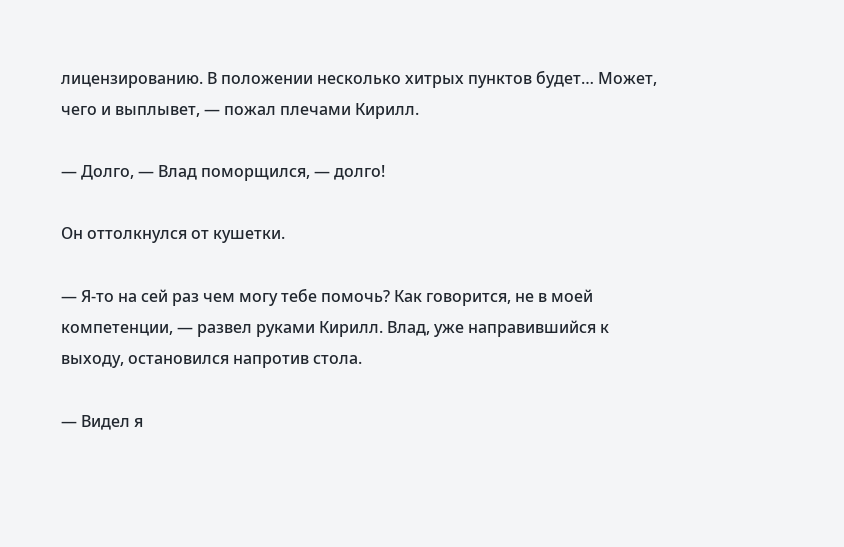лицензированию. В положении несколько хитрых пунктов будет… Может, чего и выплывет, — пожал плечами Кирилл.

— Долго, — Влад поморщился, — долго!

Он оттолкнулся от кушетки.

— Я-то на сей раз чем могу тебе помочь? Как говорится, не в моей компетенции, — развел руками Кирилл. Влад, уже направившийся к выходу, остановился напротив стола.

— Видел я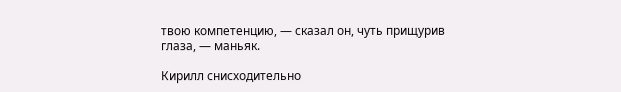твою компетенцию, — сказал он, чуть прищурив глаза, — маньяк.

Кирилл снисходительно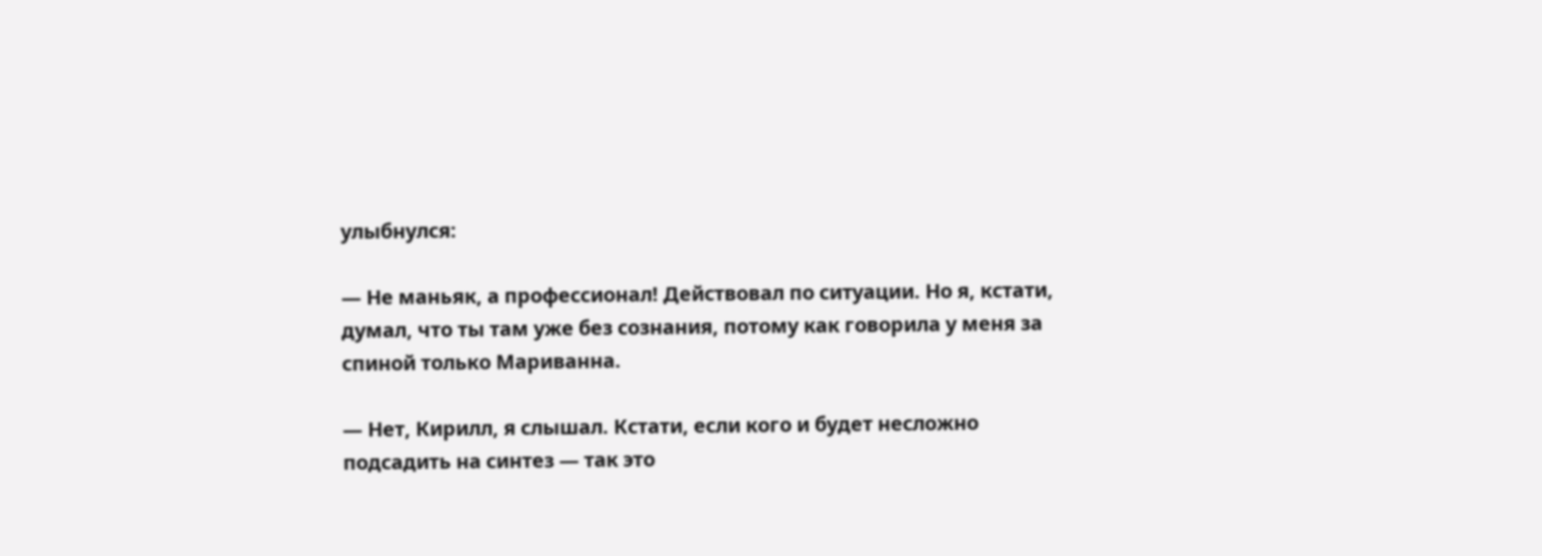улыбнулся:

— Не маньяк, а профессионал! Действовал по ситуации. Но я, кстати, думал, что ты там уже без сознания, потому как говорила у меня за спиной только Мариванна.

— Нет, Кирилл, я слышал. Кстати, если кого и будет несложно подсадить на синтез — так это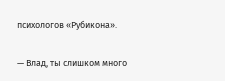психологов «Рубикона».

— Влад, ты слишком много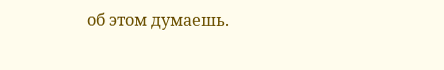об этом думаешь.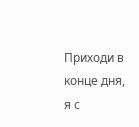Приходи в конце дня, я с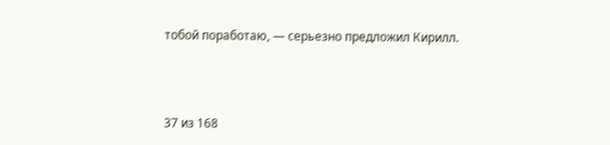тобой поработаю, — серьезно предложил Кирилл.



37 из 168